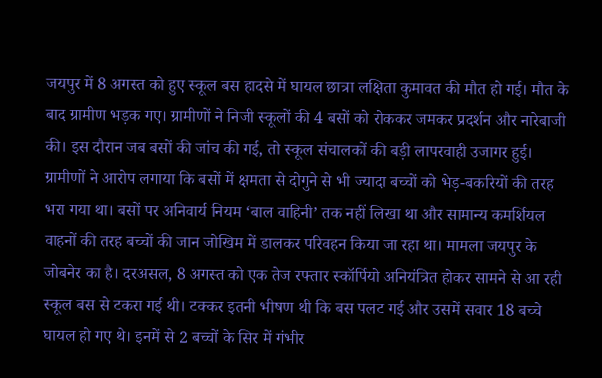जयपुर में 8 अगस्त को हुए स्कूल बस हादसे में घायल छात्रा लक्षिता कुमावत की मौत हो गई। मौत के बाद ग्रामीण भड़क गए। ग्रामीणों ने निजी स्कूलों की 4 बसों को रोककर जमकर प्रदर्शन और नारेबाजी की। इस दौरान जब बसों की जांच की गई, तो स्कूल संचालकों की बड़ी लापरवाही उजागर हुई। ग्रामीणों ने आरोप लगाया कि बसों में क्षमता से दोगुने से भी ज्यादा बच्चों को भेड़-बकरियों की तरह भरा गया था। बसों पर अनिवार्य नियम ‘बाल वाहिनी’ तक नहीं लिखा था और सामान्य कमर्शियल वाहनों की तरह बच्चों की जान जोखिम में डालकर परिवहन किया जा रहा था। मामला जयपुर के जोबनेर का है। दरअसल, 8 अगस्त को एक तेज रफ्तार स्कॉर्पियो अनियंत्रित होकर सामने से आ रही स्कूल बस से टकरा गई थी। टक्कर इतनी भीषण थी कि बस पलट गई और उसमें सवार 18 बच्चे घायल हो गए थे। इनमें से 2 बच्चों के सिर में गंभीर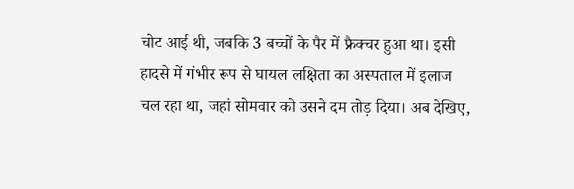चोट आई थी, जबकि 3 बच्चों के पैर में फ्रैक्चर हुआ था। इसी हादसे में गंभीर रूप से घायल लक्षिता का अस्पताल में इलाज चल रहा था, जहां सोमवार को उसने दम तोड़ दिया। अब देखिए,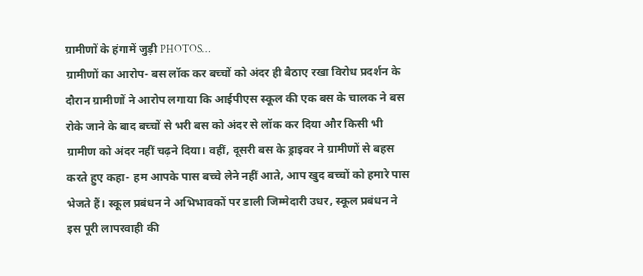ग्रामीणों के हंगामें जुड़ी PHOTOS…
ग्रामीणों का आरोप- बस लॉक कर बच्चों को अंदर ही बैठाए रखा विरोध प्रदर्शन के दौरान ग्रामीणों ने आरोप लगाया कि आईपीएस स्कूल की एक बस के चालक ने बस रोके जाने के बाद बच्चों से भरी बस को अंदर से लॉक कर दिया और किसी भी ग्रामीण को अंदर नहीं चढ़ने दिया। वहीं, दूसरी बस के ड्राइवर ने ग्रामीणों से बहस करते हुए कहा- हम आपके पास बच्चे लेने नहीं आते, आप खुद बच्चों को हमारे पास भेजते हैं। स्कूल प्रबंधन ने अभिभावकों पर डाली जिम्मेदारी उधर, स्कूल प्रबंधन ने इस पूरी लापरवाही की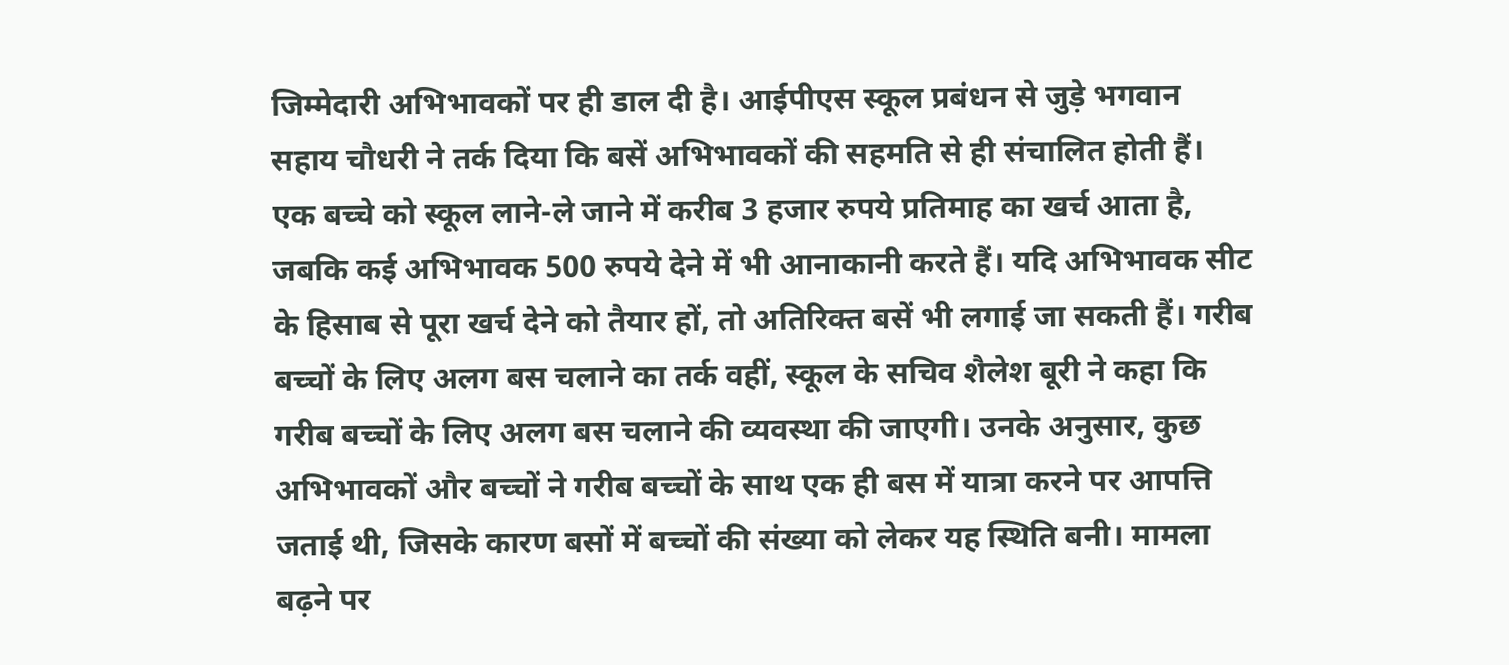जिम्मेदारी अभिभावकों पर ही डाल दी है। आईपीएस स्कूल प्रबंधन से जुड़े भगवान सहाय चौधरी ने तर्क दिया कि बसें अभिभावकों की सहमति से ही संचालित होती हैं। एक बच्चे को स्कूल लाने-ले जाने में करीब 3 हजार रुपये प्रतिमाह का खर्च आता है, जबकि कई अभिभावक 500 रुपये देने में भी आनाकानी करते हैं। यदि अभिभावक सीट के हिसाब से पूरा खर्च देने को तैयार हों, तो अतिरिक्त बसें भी लगाई जा सकती हैं। गरीब बच्चों के लिए अलग बस चलाने का तर्क वहीं, स्कूल के सचिव शैलेश बूरी ने कहा कि गरीब बच्चों के लिए अलग बस चलाने की व्यवस्था की जाएगी। उनके अनुसार, कुछ अभिभावकों और बच्चों ने गरीब बच्चों के साथ एक ही बस में यात्रा करने पर आपत्ति जताई थी, जिसके कारण बसों में बच्चों की संख्या को लेकर यह स्थिति बनी। मामला बढ़ने पर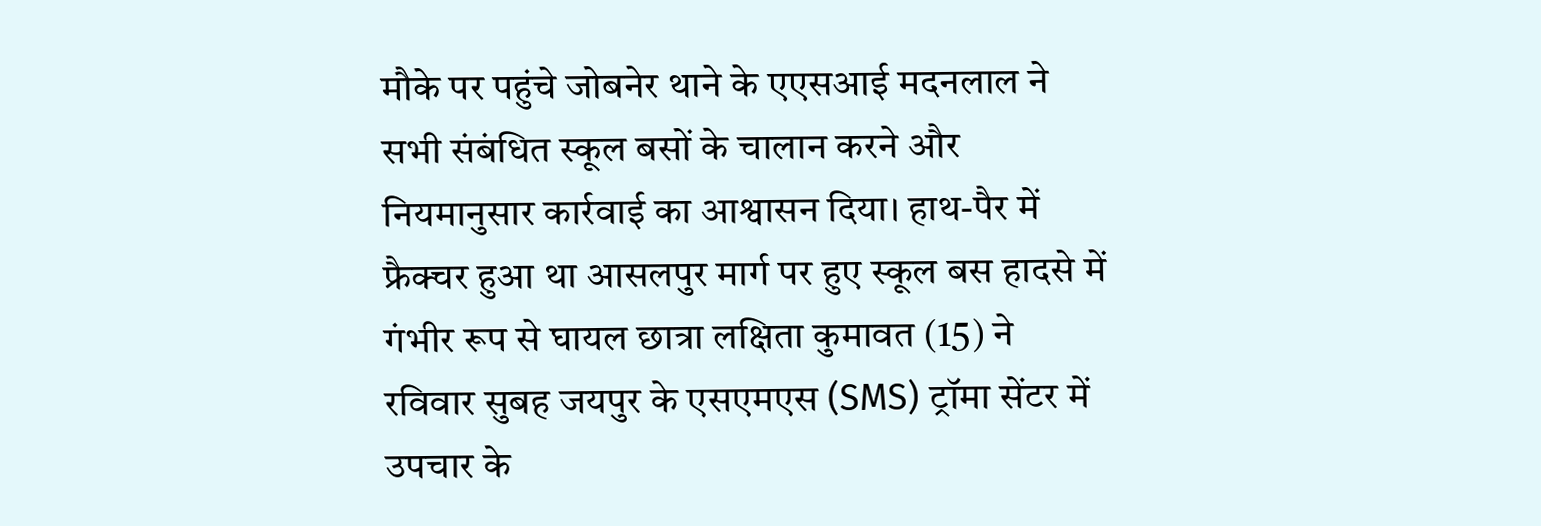मौके पर पहुंचे जोबनेर थाने के एएसआई मदनलाल ने सभी संबंधित स्कूल बसों के चालान करने और नियमानुसार कार्रवाई का आश्वासन दिया। हाथ-पैर में फ्रैक्चर हुआ था आसलपुर मार्ग पर हुए स्कूल बस हादसे में गंभीर रूप से घायल छात्रा लक्षिता कुमावत (15) ने रविवार सुबह जयपुर के एसएमएस (SMS) ट्रॉमा सेंटर में उपचार के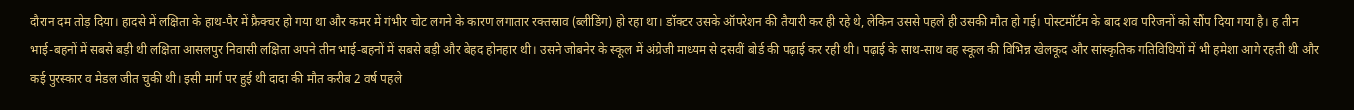दौरान दम तोड़ दिया। हादसे में लक्षिता के हाथ-पैर में फ्रैक्चर हो गया था और कमर में गंभीर चोट लगने के कारण लगातार रक्तस्राव (ब्लीडिंग) हो रहा था। डॉक्टर उसके ऑपरेशन की तैयारी कर ही रहे थे, लेकिन उससे पहले ही उसकी मौत हो गई। पोस्टमॉर्टम के बाद शव परिजनों को सौंप दिया गया है। ह तीन भाई-बहनों में सबसे बड़ी थी लक्षिता आसलपुर निवासी लक्षिता अपने तीन भाई-बहनों में सबसे बड़ी और बेहद होनहार थी। उसने जोबनेर के स्कूल में अंग्रेजी माध्यम से दसवीं बोर्ड की पढ़ाई कर रही थी। पढ़ाई के साथ-साथ वह स्कूल की विभिन्न खेलकूद और सांस्कृतिक गतिविधियों में भी हमेशा आगे रहती थी और कई पुरस्कार व मेडल जीत चुकी थी। इसी मार्ग पर हुई थी दादा की मौत करीब 2 वर्ष पहले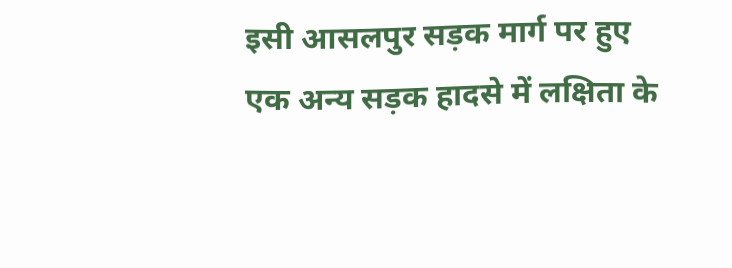इसी आसलपुर सड़क मार्ग पर हुए एक अन्य सड़क हादसे में लक्षिता के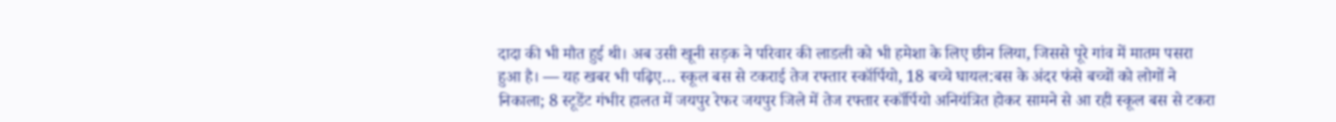दादा की भी मौत हुई थी। अब उसी खूनी सड़क ने परिवार की लाडली को भी हमेशा के लिए छीन लिया, जिससे पूरे गांव में मातम पसरा हुआ है। — यह खबर भी पढ़िए… स्कूल बस से टकराई तेज रफ्तार स्कॉर्पियो, 18 बच्चे घायल:बस के अंदर फंसे बच्चों को लोगों ने निकाला; 8 स्टूडेंट गंभीर हालत में जयपुर रेफर जयपुर जिले में तेज रफ्तार स्कॉर्पियो अनियंत्रित होकर सामने से आ रही स्कूल बस से टकरा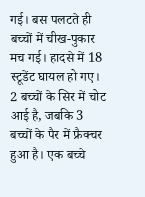गई। बस पलटते ही बच्चों में चीख-पुकार मच गई। हादसे में 18 स्टूडेंट घायल हो गए। 2 बच्चों के सिर में चोट आई है, जबकि 3 बच्चों के पैर में फ्रैक्चर हुआ है। एक बच्चे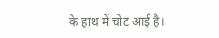के हाथ में चोट आई है।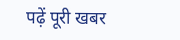पढ़ें पूरी खबर